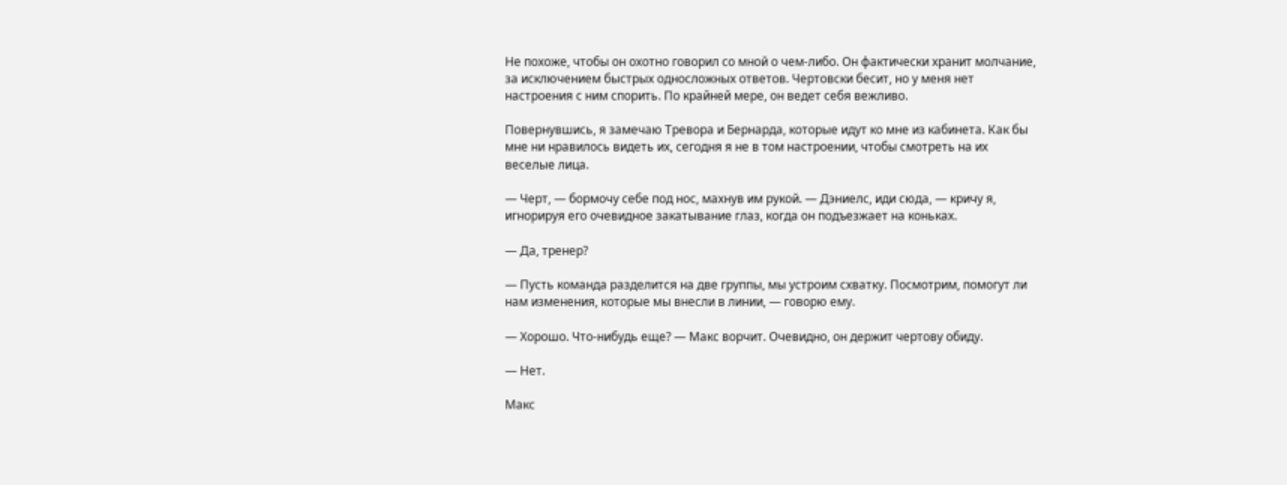Не похоже, чтобы он охотно говорил со мной о чем-либо. Он фактически хранит молчание, за исключением быстрых односложных ответов. Чертовски бесит, но у меня нет настроения с ним спорить. По крайней мере, он ведет себя вежливо.

Повернувшись, я замечаю Тревора и Бернарда, которые идут ко мне из кабинета. Как бы мне ни нравилось видеть их, сегодня я не в том настроении, чтобы смотреть на их веселые лица.

— Черт, — бормочу себе под нос, махнув им рукой. — Дэниелс, иди сюда, — кричу я, игнорируя его очевидное закатывание глаз, когда он подъезжает на коньках.

— Да, тренер?

— Пусть команда разделится на две группы, мы устроим схватку. Посмотрим, помогут ли нам изменения, которые мы внесли в линии, — говорю ему.

— Хорошо. Что-нибудь еще? — Макс ворчит. Очевидно, он держит чертову обиду.

— Нет.

Макс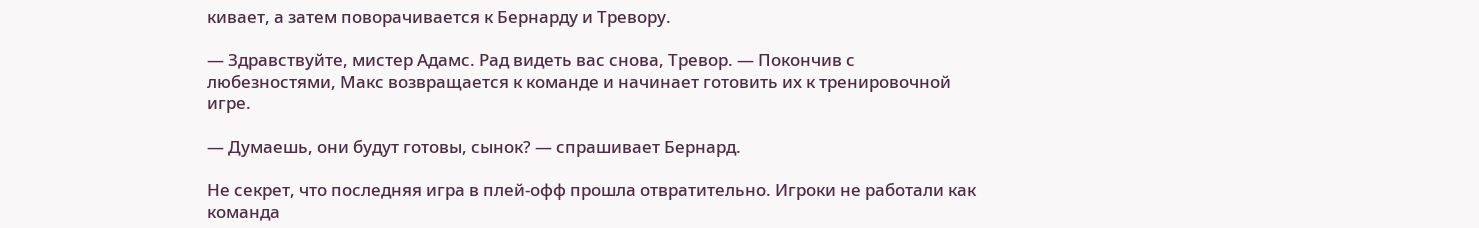кивает, а затем поворачивается к Бернарду и Тревору.

— Здравствуйте, мистер Адамс. Рад видеть вас снова, Тревор. — Покончив с любезностями, Макс возвращается к команде и начинает готовить их к тренировочной игре.

— Думаешь, они будут готовы, сынок? — спрашивает Бернард.

Не секрет, что последняя игра в плей-офф прошла отвратительно. Игроки не работали как команда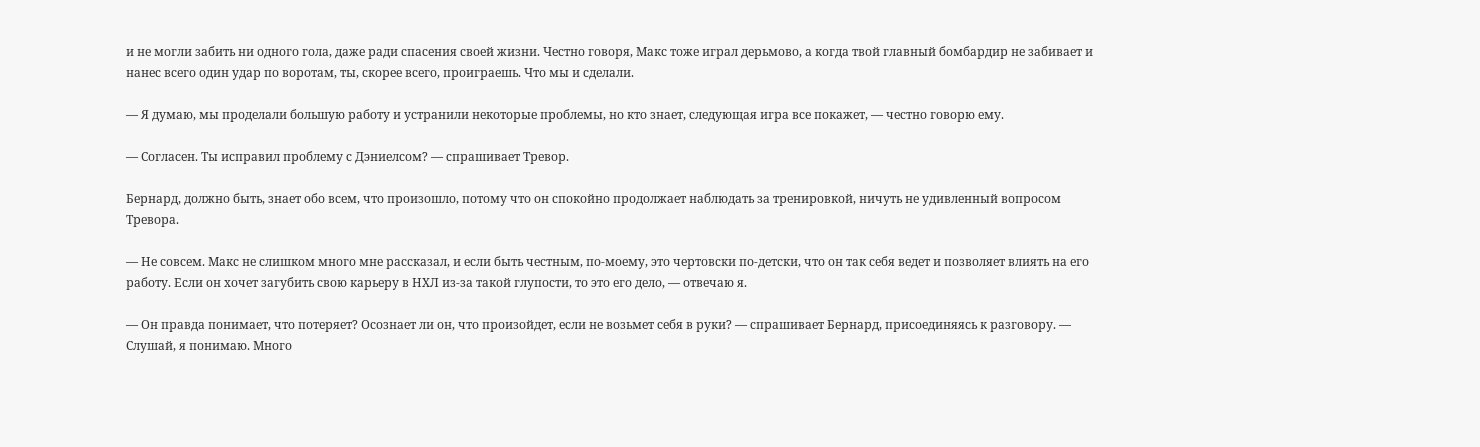и не могли забить ни одного гола, даже ради спасения своей жизни. Честно говоря, Макс тоже играл дерьмово, а когда твой главный бомбардир не забивает и нанес всего один удар по воротам, ты, скорее всего, проиграешь. Что мы и сделали.

— Я думаю, мы проделали большую работу и устранили некоторые проблемы, но кто знает, следующая игра все покажет, — честно говорю ему.

— Согласен. Ты исправил проблему с Дэниелсом? — спрашивает Тревор.

Бернард, должно быть, знает обо всем, что произошло, потому что он спокойно продолжает наблюдать за тренировкой, ничуть не удивленный вопросом Тревора.

— Не совсем. Макс не слишком много мне рассказал, и если быть честным, по-моему, это чертовски по-детски, что он так себя ведет и позволяет влиять на его работу. Если он хочет загубить свою карьеру в НХЛ из-за такой глупости, то это его дело, — отвечаю я.

— Он правда понимает, что потеряет? Осознает ли он, что произойдет, если не возьмет себя в руки? — спрашивает Бернард, присоединяясь к разговору. — Слушай, я понимаю. Много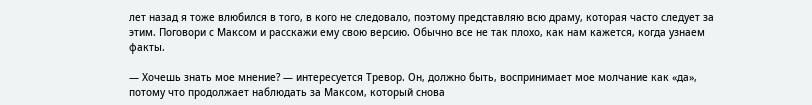лет назад я тоже влюбился в того, в кого не следовало, поэтому представляю всю драму, которая часто следует за этим. Поговори с Максом и расскажи ему свою версию. Обычно все не так плохо, как нам кажется, когда узнаем факты.

— Хочешь знать мое мнение? — интересуется Тревор. Он, должно быть, воспринимает мое молчание как «да», потому что продолжает наблюдать за Максом, который снова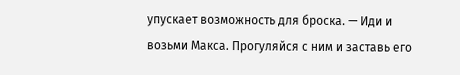упускает возможность для броска. — Иди и возьми Макса. Прогуляйся с ним и заставь его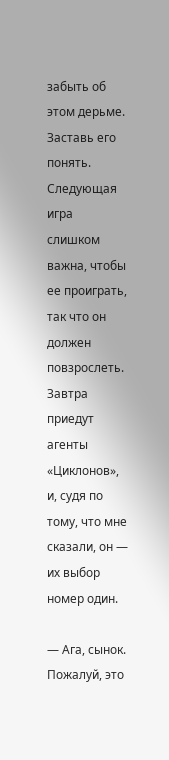забыть об этом дерьме. Заставь его понять. Следующая игра слишком важна, чтобы ее проиграть, так что он должен повзрослеть. Завтра приедут агенты «Циклонов», и, судя по тому, что мне сказали, он — их выбор номер один.

— Ага, сынок. Пожалуй, это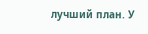лучший план. У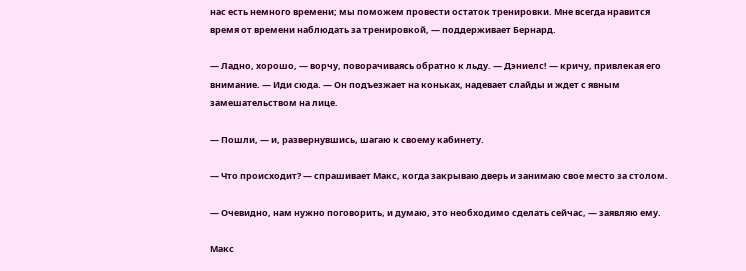нас есть немного времени; мы поможем провести остаток тренировки. Мне всегда нравится время от времени наблюдать за тренировкой, — поддерживает Бернард.

— Ладно, хорошо, — ворчу, поворачиваясь обратно к льду. — Дэниелс! — кричу, привлекая его внимание. — Иди сюда. — Он подъезжает на коньках, надевает слайды и ждет с явным замешательством на лице.

— Пошли, — и, развернувшись, шагаю к своему кабинету.

— Что происходит? — спрашивает Макс, когда закрываю дверь и занимаю свое место за столом.

— Очевидно, нам нужно поговорить, и думаю, это необходимо сделать сейчас, — заявляю ему.

Макс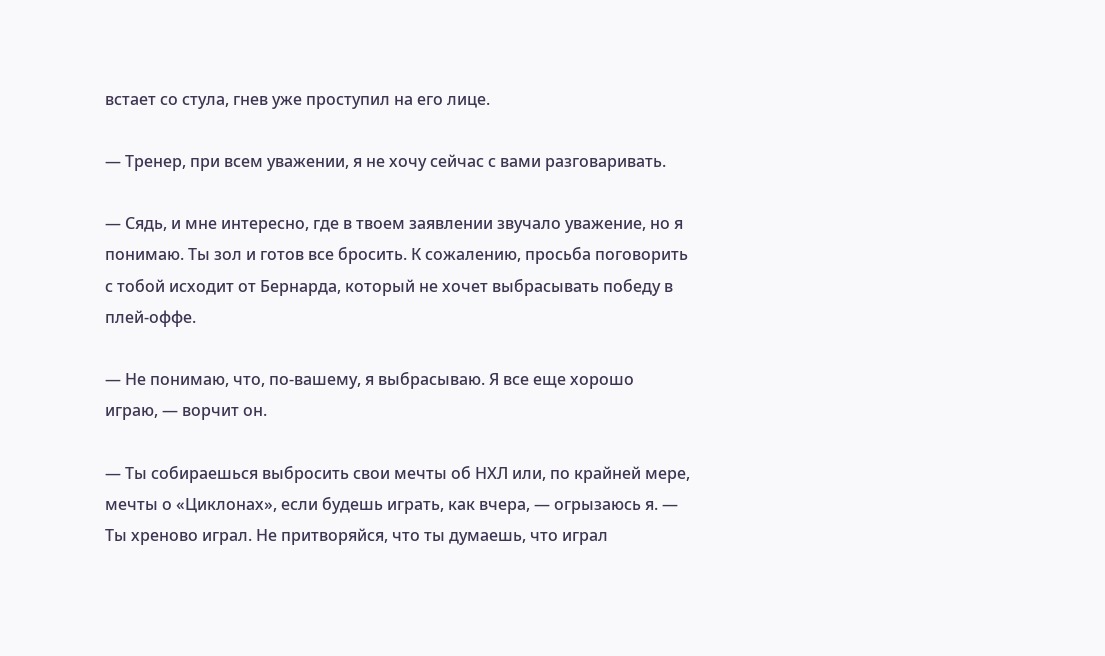встает со стула, гнев уже проступил на его лице.

— Тренер, при всем уважении, я не хочу сейчас с вами разговаривать.

— Сядь, и мне интересно, где в твоем заявлении звучало уважение, но я понимаю. Ты зол и готов все бросить. К сожалению, просьба поговорить с тобой исходит от Бернарда, который не хочет выбрасывать победу в плей-оффе.

— Не понимаю, что, по-вашему, я выбрасываю. Я все еще хорошо играю, — ворчит он.

— Ты собираешься выбросить свои мечты об НХЛ или, по крайней мере, мечты о «Циклонах», если будешь играть, как вчера, — огрызаюсь я. — Ты хреново играл. Не притворяйся, что ты думаешь, что играл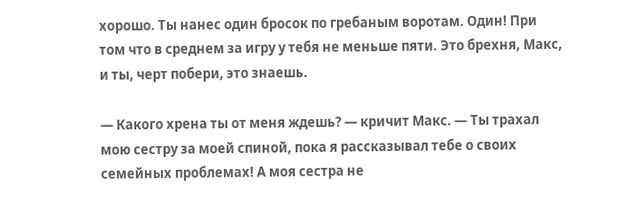хорошо. Ты нанес один бросок по гребаным воротам. Один! При том что в среднем за игру у тебя не меньше пяти. Это брехня, Макс, и ты, черт побери, это знаешь.

— Какого хрена ты от меня ждешь? — кричит Макс. — Ты трахал мою сестру за моей спиной, пока я рассказывал тебе о своих семейных проблемах! А моя сестра не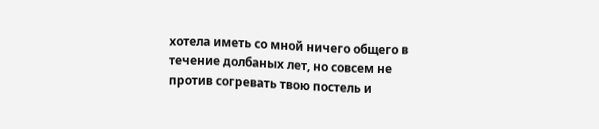хотела иметь со мной ничего общего в течение долбаных лет, но совсем не против согревать твою постель и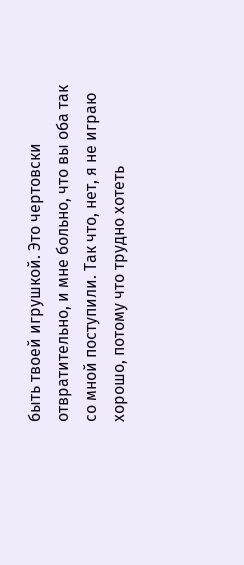быть твоей игрушкой. Это чертовски отвратительно, и мне больно, что вы оба так со мной поступили. Так что, нет, я не играю хорошо, потому что трудно хотеть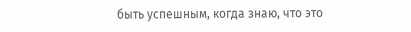быть успешным, когда знаю, что это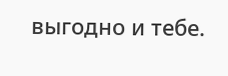выгодно и тебе.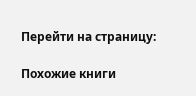Перейти на страницу:

Похожие книги